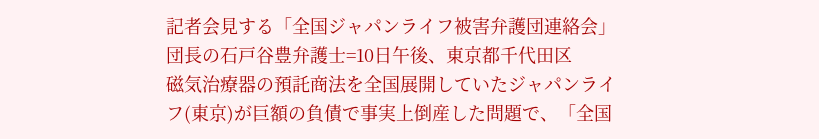記者会見する「全国ジャパンライフ被害弁護団連絡会」団長の石戸谷豊弁護士=10日午後、東京都千代田区
磁気治療器の預託商法を全国展開していたジャパンライフ(東京)が巨額の負債で事実上倒産した問題で、「全国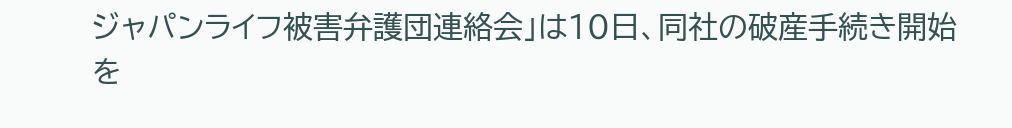ジャパンライフ被害弁護団連絡会」は10日、同社の破産手続き開始を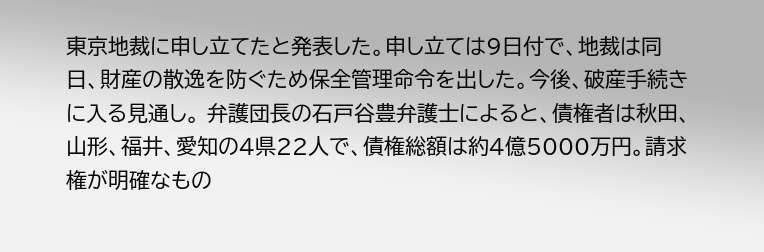東京地裁に申し立てたと発表した。申し立ては9日付で、地裁は同日、財産の散逸を防ぐため保全管理命令を出した。今後、破産手続きに入る見通し。 弁護団長の石戸谷豊弁護士によると、債権者は秋田、山形、福井、愛知の4県22人で、債権総額は約4億5000万円。請求権が明確なもの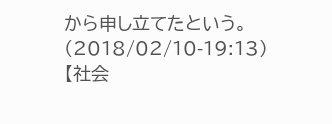から申し立てたという。(2018/02/10-19:13)
【社会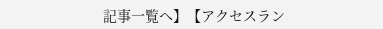記事一覧へ】【アクセスラン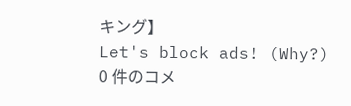キング】
Let's block ads! (Why?)
0 件のコメ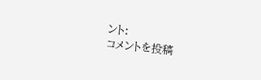ント:
コメントを投稿